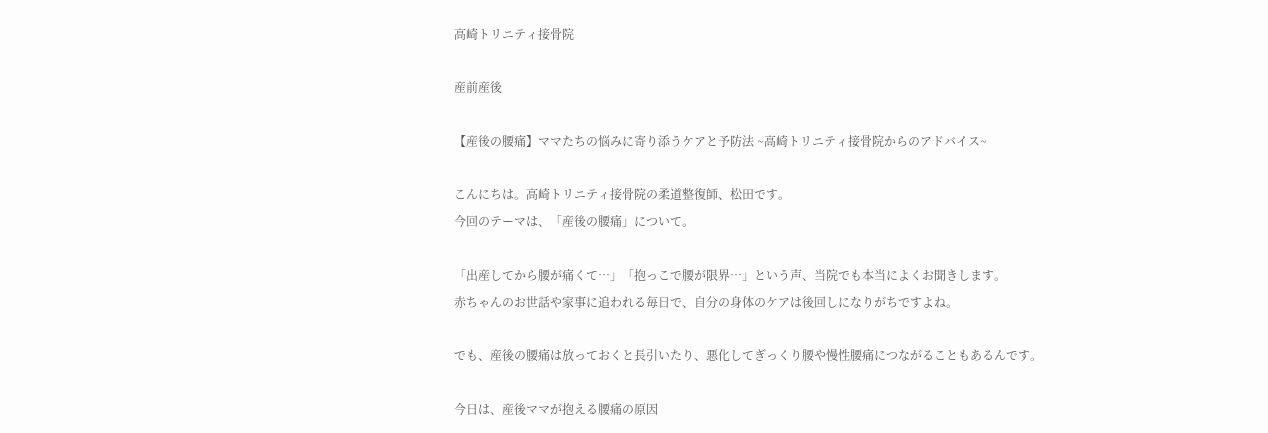高崎トリニティ接骨院

産前産後

【産後の腰痛】ママたちの悩みに寄り添うケアと予防法 ~高崎トリニティ接骨院からのアドバイス~

こんにちは。高崎トリニティ接骨院の柔道整復師、松田です。
今回のテーマは、「産後の腰痛」について。

「出産してから腰が痛くて…」「抱っこで腰が限界…」という声、当院でも本当によくお聞きします。
赤ちゃんのお世話や家事に追われる毎日で、自分の身体のケアは後回しになりがちですよね。

でも、産後の腰痛は放っておくと長引いたり、悪化してぎっくり腰や慢性腰痛につながることもあるんです。

今日は、産後ママが抱える腰痛の原因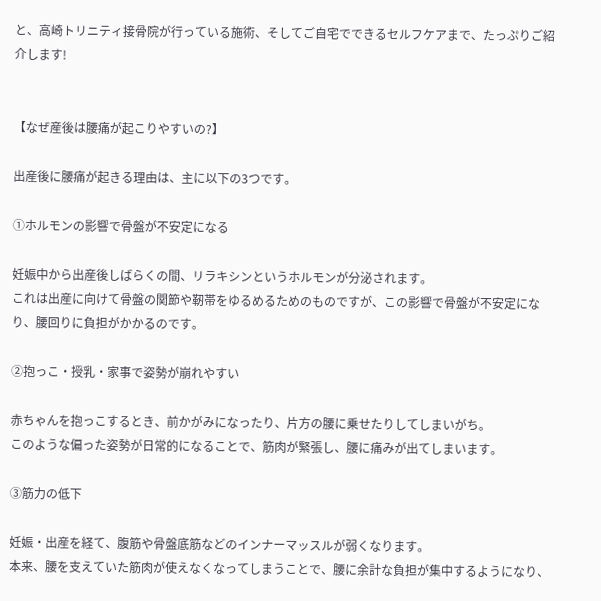と、高崎トリニティ接骨院が行っている施術、そしてご自宅でできるセルフケアまで、たっぷりご紹介します!


【なぜ産後は腰痛が起こりやすいの?】

出産後に腰痛が起きる理由は、主に以下の3つです。

①ホルモンの影響で骨盤が不安定になる

妊娠中から出産後しばらくの間、リラキシンというホルモンが分泌されます。
これは出産に向けて骨盤の関節や靭帯をゆるめるためのものですが、この影響で骨盤が不安定になり、腰回りに負担がかかるのです。

②抱っこ・授乳・家事で姿勢が崩れやすい

赤ちゃんを抱っこするとき、前かがみになったり、片方の腰に乗せたりしてしまいがち。
このような偏った姿勢が日常的になることで、筋肉が緊張し、腰に痛みが出てしまいます。

③筋力の低下

妊娠・出産を経て、腹筋や骨盤底筋などのインナーマッスルが弱くなります。
本来、腰を支えていた筋肉が使えなくなってしまうことで、腰に余計な負担が集中するようになり、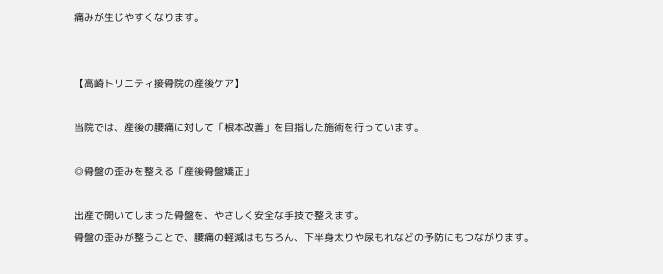痛みが生じやすくなります。


【高崎トリニティ接骨院の産後ケア】

当院では、産後の腰痛に対して「根本改善」を目指した施術を行っています。

◎骨盤の歪みを整える「産後骨盤矯正」

出産で開いてしまった骨盤を、やさしく安全な手技で整えます。
骨盤の歪みが整うことで、腰痛の軽減はもちろん、下半身太りや尿もれなどの予防にもつながります。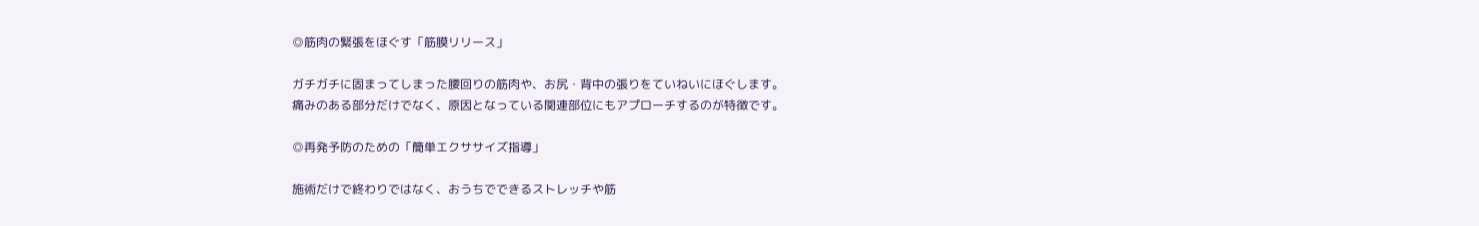◎筋肉の緊張をほぐす「筋膜リリース」

ガチガチに固まってしまった腰回りの筋肉や、お尻・背中の張りをていねいにほぐします。
痛みのある部分だけでなく、原因となっている関連部位にもアプローチするのが特徴です。

◎再発予防のための「簡単エクササイズ指導」

施術だけで終わりではなく、おうちでできるストレッチや筋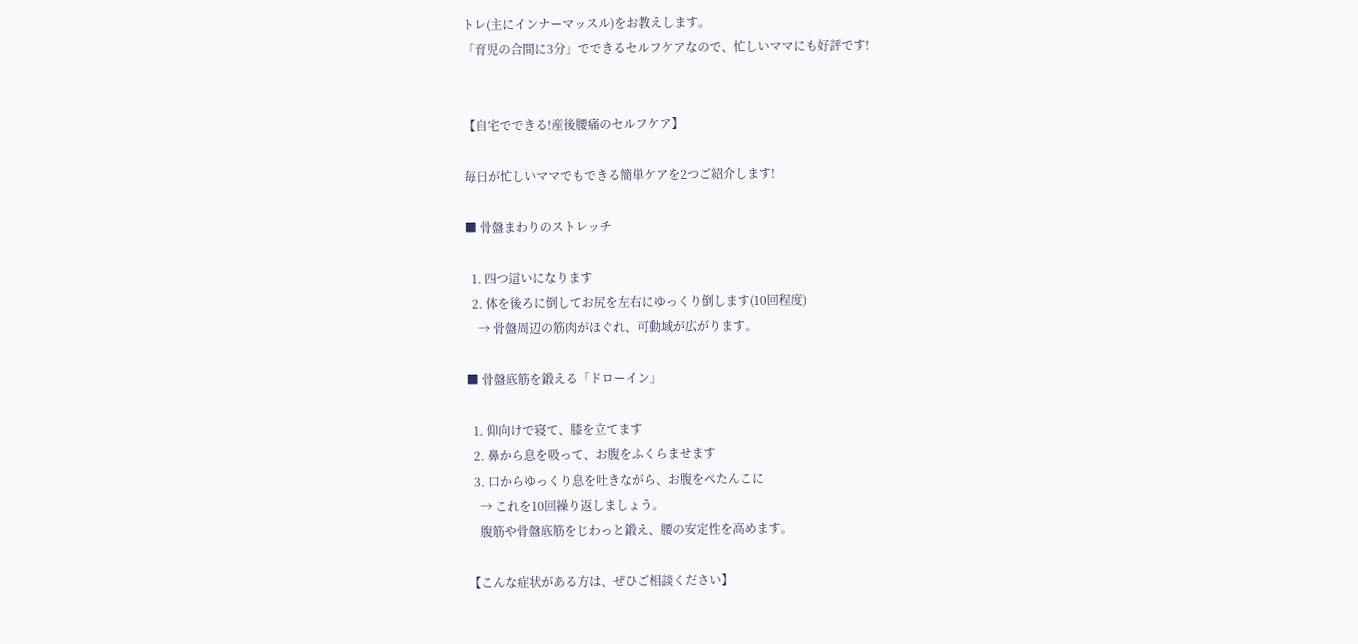トレ(主にインナーマッスル)をお教えします。
「育児の合間に3分」でできるセルフケアなので、忙しいママにも好評です!


【自宅でできる!産後腰痛のセルフケア】

毎日が忙しいママでもできる簡単ケアを2つご紹介します!

■ 骨盤まわりのストレッチ

  1. 四つ這いになります
  2. 体を後ろに倒してお尻を左右にゆっくり倒します(10回程度)
    → 骨盤周辺の筋肉がほぐれ、可動域が広がります。

■ 骨盤底筋を鍛える「ドローイン」

  1. 仰向けで寝て、膝を立てます
  2. 鼻から息を吸って、お腹をふくらませます
  3. 口からゆっくり息を吐きながら、お腹をぺたんこに
    → これを10回繰り返しましょう。
    腹筋や骨盤底筋をじわっと鍛え、腰の安定性を高めます。

【こんな症状がある方は、ぜひご相談ください】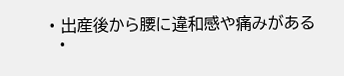• 出産後から腰に違和感や痛みがある
  •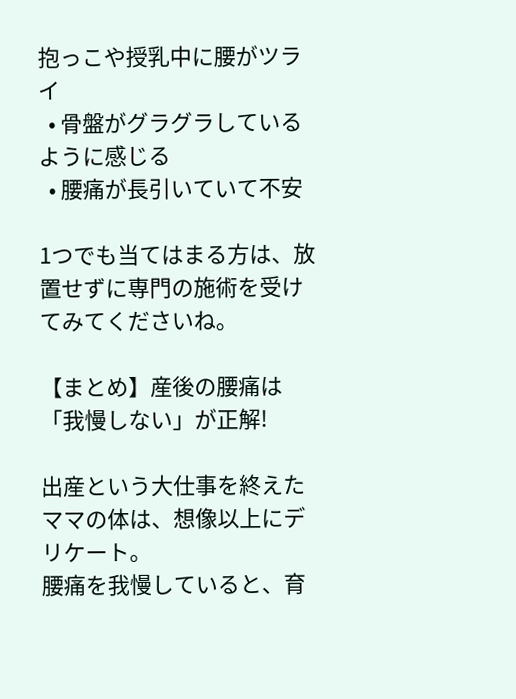抱っこや授乳中に腰がツライ
  • 骨盤がグラグラしているように感じる
  • 腰痛が長引いていて不安

1つでも当てはまる方は、放置せずに専門の施術を受けてみてくださいね。

【まとめ】産後の腰痛は「我慢しない」が正解!

出産という大仕事を終えたママの体は、想像以上にデリケート。
腰痛を我慢していると、育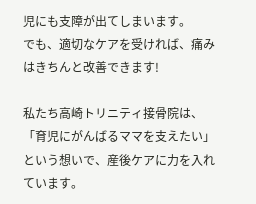児にも支障が出てしまいます。
でも、適切なケアを受ければ、痛みはきちんと改善できます!

私たち高崎トリニティ接骨院は、「育児にがんばるママを支えたい」という想いで、産後ケアに力を入れています。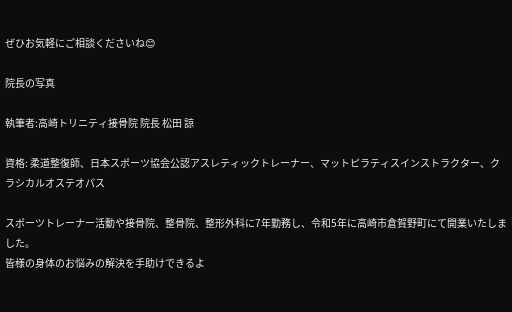ぜひお気軽にご相談くださいね😊

院長の写真

執筆者:高崎トリニティ接骨院 院長 松田 諒

資格: 柔道整復師、日本スポーツ協会公認アスレティックトレーナー、マットピラティスインストラクター、クラシカルオステオパス

スポーツトレーナー活動や接骨院、整骨院、整形外科に7年勤務し、令和5年に高崎市倉賀野町にて開業いたしました。
皆様の身体のお悩みの解決を手助けできるよ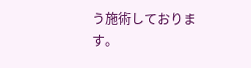う施術しております。